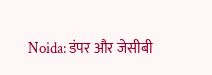Noida: डंपर और जेसीबी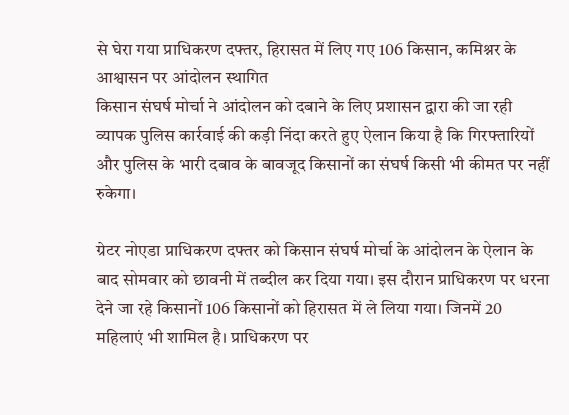से घेरा गया प्राधिकरण दफ्तर, हिरासत में लिए गए 106 किसान, कमिश्नर के आश्वासन पर आंदोलन स्थागित
किसान संघर्ष मोर्चा ने आंदोलन को दबाने के लिए प्रशासन द्वारा की जा रही व्यापक पुलिस कार्रवाई की कड़ी निंदा करते हुए ऐलान किया है कि गिरफ्तारियों और पुलिस के भारी दबाव के बावजूद किसानों का संघर्ष किसी भी कीमत पर नहीं रुकेगा।

ग्रेटर नोएडा प्राधिकरण दफ्तर को किसान संघर्ष मोर्चा के आंदोलन के ऐलान के बाद सोमवार को छावनी में तब्दील कर दिया गया। इस दौरान प्राधिकरण पर धरना देने जा रहे किसानों 106 किसानों को हिरासत में ले लिया गया। जिनमें 20 महिलाएं भी शामिल है। प्राधिकरण पर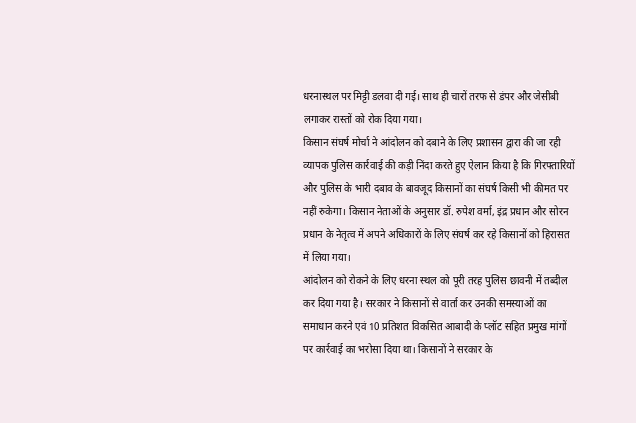धरनास्थल पर मिट्टी डलवा दी गई। साथ ही चारों तरफ से डंपर और जेसीबी लगाकर रास्तों को रोक दिया गया।
किसान संघर्ष मोर्चा ने आंदोलन को दबाने के लिए प्रशासन द्वारा की जा रही व्यापक पुलिस कार्रवाई की कड़ी निंदा करते हुए ऐलान किया है कि गिरफ्तारियों और पुलिस के भारी दबाव के बावजूद किसानों का संघर्ष किसी भी कीमत पर नहीं रुकेगा। किसान नेताओं के अनुसार डॉ. रुपेश वर्मा, इंद्र प्रधान और सोरन प्रधान के नेतृत्व में अपने अधिकारों के लिए संघर्ष कर रहे किसानों को हिरासत में लिया गया।
आंदोलन को रोकने के लिए धरना स्थल को पूरी तरह पुलिस छावनी में तब्दील कर दिया गया है। सरकार ने किसानों से वार्ता कर उनकी समस्याओं का समाधान करने एवं 10 प्रतिशत विकसित आबादी के प्लॉट सहित प्रमुख मांगों पर कार्रवाई का भरोसा दिया था। किसानों ने सरकार के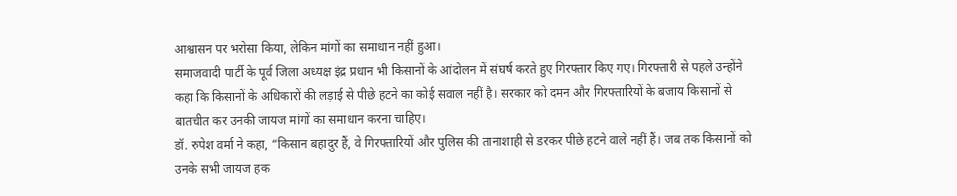आश्वासन पर भरोसा किया, लेकिन मांगों का समाधान नहीं हुआ।
समाजवादी पार्टी के पूर्व जिला अध्यक्ष इंद्र प्रधान भी किसानों के आंदोलन में संघर्ष करते हुए गिरफ्तार किए गए। गिरफ्तारी से पहले उन्होंने कहा कि किसानों के अधिकारों की लड़ाई से पीछे हटने का कोई सवाल नहीं है। सरकार को दमन और गिरफ्तारियों के बजाय किसानों से बातचीत कर उनकी जायज मांगों का समाधान करना चाहिए।
डॉ. रुपेश वर्मा ने कहा, “किसान बहादुर हैं, वे गिरफ्तारियों और पुलिस की तानाशाही से डरकर पीछे हटने वाले नहीं हैं। जब तक किसानों को उनके सभी जायज हक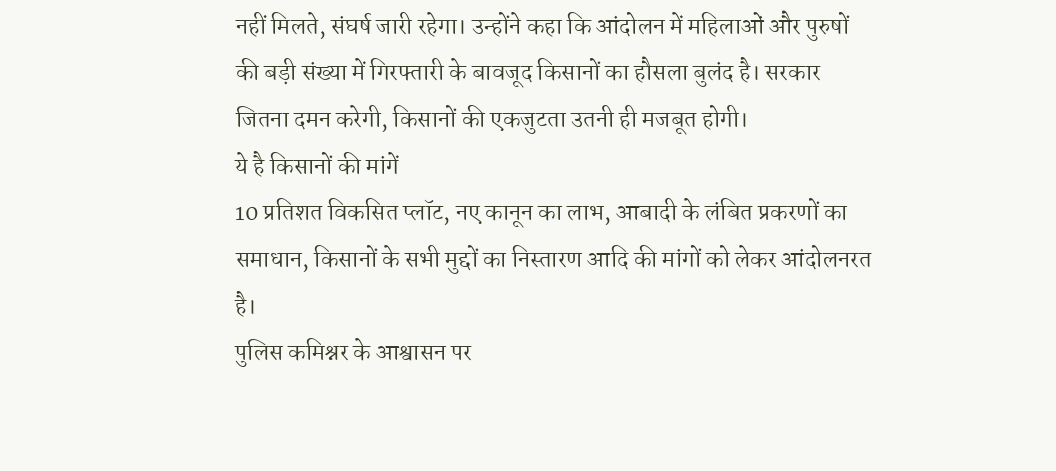नहीं मिलते, संघर्ष जारी रहेगा। उन्होंने कहा कि आंदोलन में महिलाओं और पुरुषों की बड़ी संख्या में गिरफ्तारी के बावजूद किसानों का हौसला बुलंद है। सरकार जितना दमन करेगी, किसानों की एकजुटता उतनी ही मजबूत होगी।
ये है किसानों की मांगें
10 प्रतिशत विकसित प्लॉट, नए कानून का लाभ, आबादी के लंबित प्रकरणों का समाधान, किसानों के सभी मुद्दों का निस्तारण आदि की मांगों को लेकर आंदोलनरत है।
पुलिस कमिश्नर के आश्वासन पर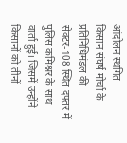आंदोलन स्थगित
किसान संघर्ष मोर्चा के प्रतिनिधिमंडल की सेक्टर-108 स्थित दफ्तर में पुलिस कमिश्नर के साथ वार्ता हुई। जिसमें उन्होंने किसानों को तीनों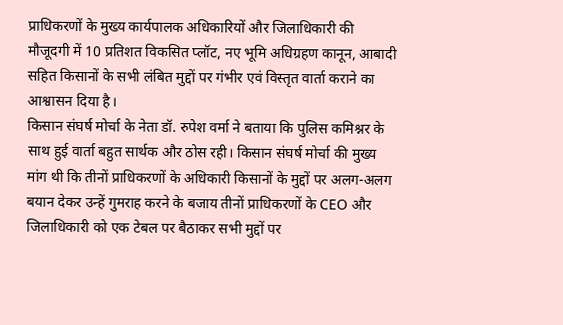प्राधिकरणों के मुख्य कार्यपालक अधिकारियों और जिलाधिकारी की मौजूदगी में 10 प्रतिशत विकसित प्लॉट, नए भूमि अधिग्रहण कानून, आबादी सहित किसानों के सभी लंबित मुद्दों पर गंभीर एवं विस्तृत वार्ता कराने का आश्वासन दिया है।
किसान संघर्ष मोर्चा के नेता डॉ. रुपेश वर्मा ने बताया कि पुलिस कमिश्नर के साथ हुई वार्ता बहुत सार्थक और ठोस रही। किसान संघर्ष मोर्चा की मुख्य मांग थी कि तीनों प्राधिकरणों के अधिकारी किसानों के मुद्दों पर अलग-अलग बयान देकर उन्हें गुमराह करने के बजाय तीनों प्राधिकरणों के CEO और जिलाधिकारी को एक टेबल पर बैठाकर सभी मुद्दों पर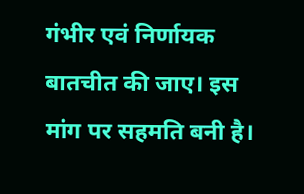गंभीर एवं निर्णायक बातचीत की जाए। इस मांग पर सहमति बनी है।